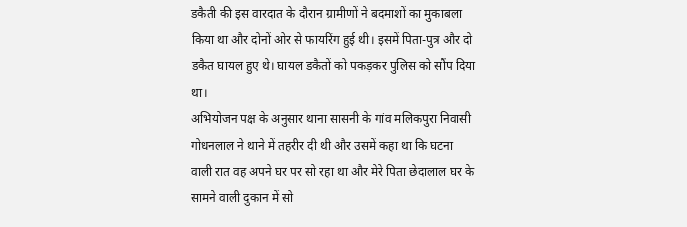डकैती की इस वारदात के दौरान ग्रामीणों ने बदमाशों का मुकाबला किया था और दोनों ओर से फायरिंग हुई थी। इसमें पिता-पुत्र और दो डकैत घायल हुए थे। घायल डकैतों को पकड़कर पुलिस को सौंप दिया था।
अभियोजन पक्ष के अनुसार थाना सासनी के गांव मलिकपुरा निवासी गोधनलाल ने थाने में तहरीर दी थी और उसमें कहा था कि घटना वाली रात वह अपने घर पर सो रहा था और मेरे पिता छेदालाल घर के सामने वाली दुकान में सो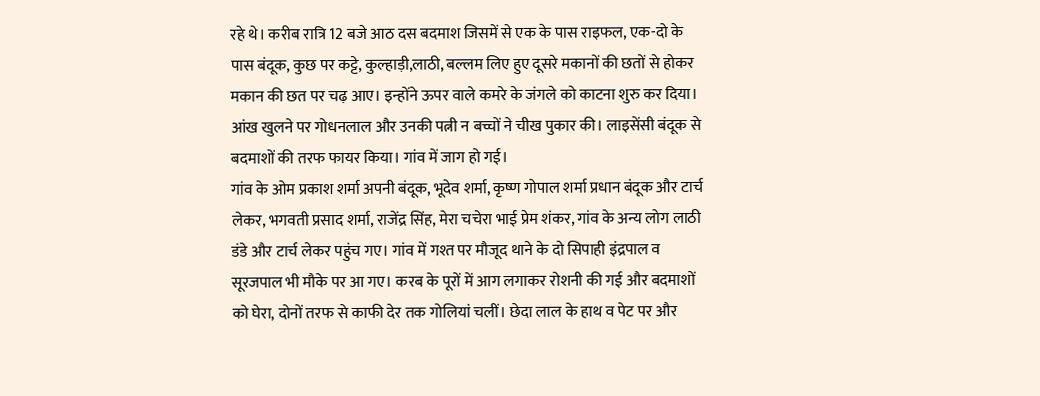रहे थे। करीब रात्रि 12 बजे आठ दस बदमाश जिसमें से एक के पास राइफल, एक-दो के पास बंदूक, कुछ पर कट्टे, कुल्हाड़ी,लाठी, बल्लम लिए हुए दूसरे मकानों की छतों से होकर मकान की छत पर चढ़ आए। इन्होंने ऊपर वाले कमरे के जंगले को काटना शुरु कर दिया। आंख खुलने पर गोधनलाल और उनकी पत्नी न बच्चों ने चीख पुकार की। लाइसेंसी बंदूक से बदमाशों की तरफ फायर किया। गांव में जाग हो गई।
गांव के ओम प्रकाश शर्मा अपनी बंदूक, भूदेव शर्मा, कृष्ण गोपाल शर्मा प्रधान बंदूक और टार्च लेकर, भगवती प्रसाद शर्मा, राजेंद्र सिंह, मेरा चचेरा भाई प्रेम शंकर, गांव के अन्य लोग लाठी डंडे और टार्च लेकर पहुंच गए। गांव में गश्त पर मौजूद थाने के दो सिपाही इंद्रपाल व सूरजपाल भी मौके पर आ गए। करब के पूरों में आग लगाकर रोशनी की गई और बदमाशों को घेरा, दोनों तरफ से काफी देर तक गोलियां चलीं। छेदा लाल के हाथ व पेट पर और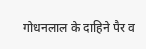गोधनलाल के दाहिने पैर व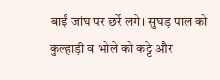बाईं जांघ पर छर्रे लगे। सुघड़ पाल को कुल्हाड़ी व भोले को कट्टे और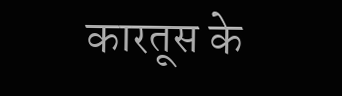कारतूस के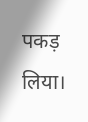पकड़ लिया।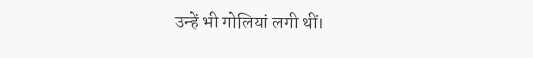उन्हें भी गोलियां लगी थीं।